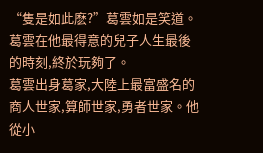“隻是如此麽?”葛雲如是笑道。
葛雲在他最得意的兒子人生最後的時刻,終於玩夠了。
葛雲出身葛家,大陸上最富盛名的商人世家,算師世家,勇者世家。他從小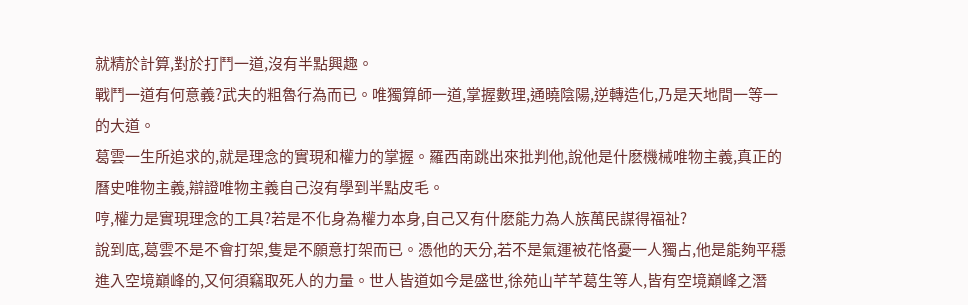就精於計算,對於打鬥一道,沒有半點興趣。
戰鬥一道有何意義?武夫的粗魯行為而已。唯獨算師一道,掌握數理,通曉陰陽,逆轉造化,乃是天地間一等一的大道。
葛雲一生所追求的,就是理念的實現和權力的掌握。羅西南跳出來批判他,說他是什麽機械唯物主義,真正的曆史唯物主義,辯證唯物主義自己沒有學到半點皮毛。
哼,權力是實現理念的工具?若是不化身為權力本身,自己又有什麽能力為人族萬民謀得福祉?
說到底,葛雲不是不會打架,隻是不願意打架而已。憑他的天分,若不是氣運被花恪憂一人獨占,他是能夠平穩進入空境巔峰的,又何須竊取死人的力量。世人皆道如今是盛世,徐苑山芊芊葛生等人,皆有空境巔峰之潛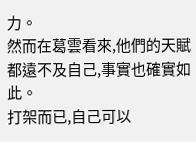力。
然而在葛雲看來,他們的天賦都遠不及自己,事實也確實如此。
打架而已,自己可以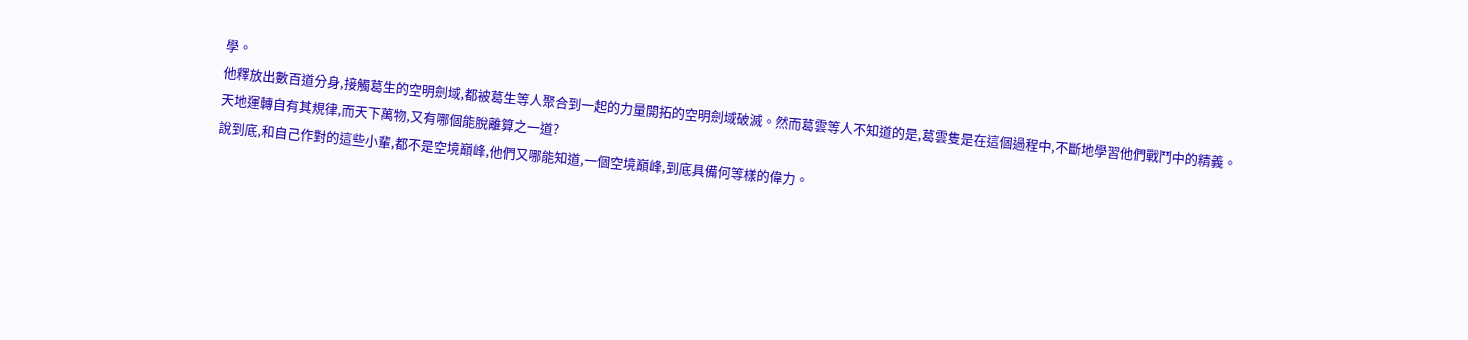學。
他釋放出數百道分身,接觸葛生的空明劍域,都被葛生等人聚合到一起的力量開拓的空明劍域破滅。然而葛雲等人不知道的是,葛雲隻是在這個過程中,不斷地學習他們戰鬥中的精義。
天地運轉自有其規律,而天下萬物,又有哪個能脫離算之一道?
說到底,和自己作對的這些小輩,都不是空境巔峰,他們又哪能知道,一個空境巔峰,到底具備何等樣的偉力。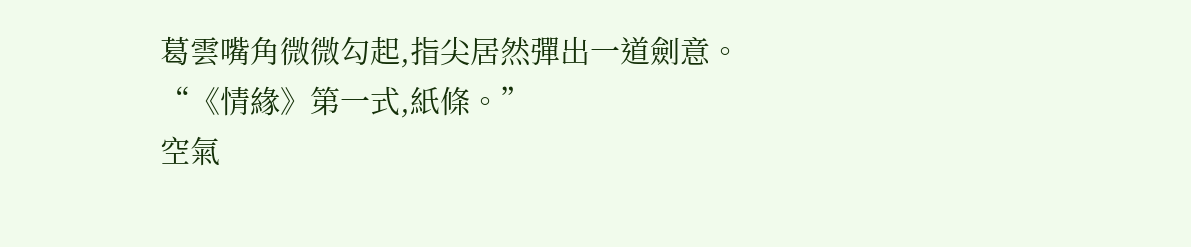葛雲嘴角微微勾起,指尖居然彈出一道劍意。
“《情緣》第一式,紙條。”
空氣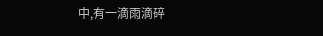中,有一滴雨滴碎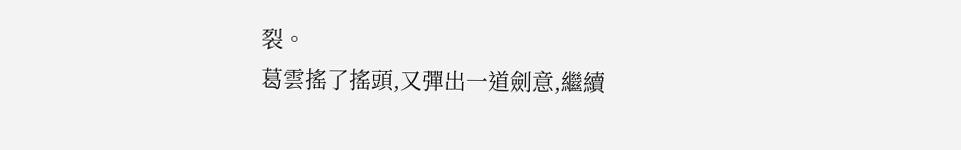裂。
葛雲搖了搖頭,又彈出一道劍意,繼續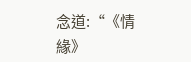念道:“《情緣》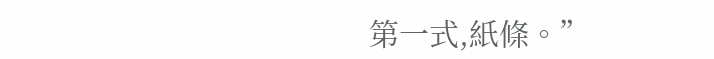第一式,紙條。”